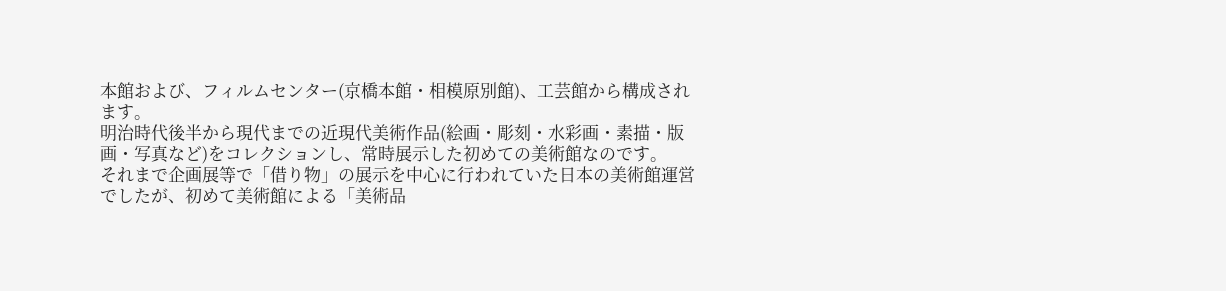本館および、フィルムセンター(京橋本館・相模原別館)、工芸館から構成されます。
明治時代後半から現代までの近現代美術作品(絵画・彫刻・水彩画・素描・版画・写真など)をコレクションし、常時展示した初めての美術館なのです。
それまで企画展等で「借り物」の展示を中心に行われていた日本の美術館運営でしたが、初めて美術館による「美術品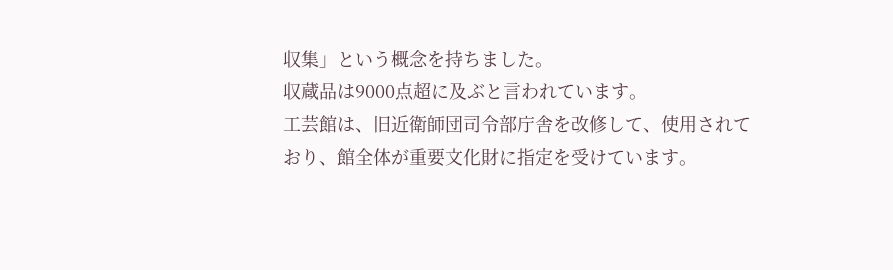収集」という概念を持ちました。
収蔵品は9000点超に及ぶと言われています。
工芸館は、旧近衛師団司令部庁舎を改修して、使用されており、館全体が重要文化財に指定を受けています。